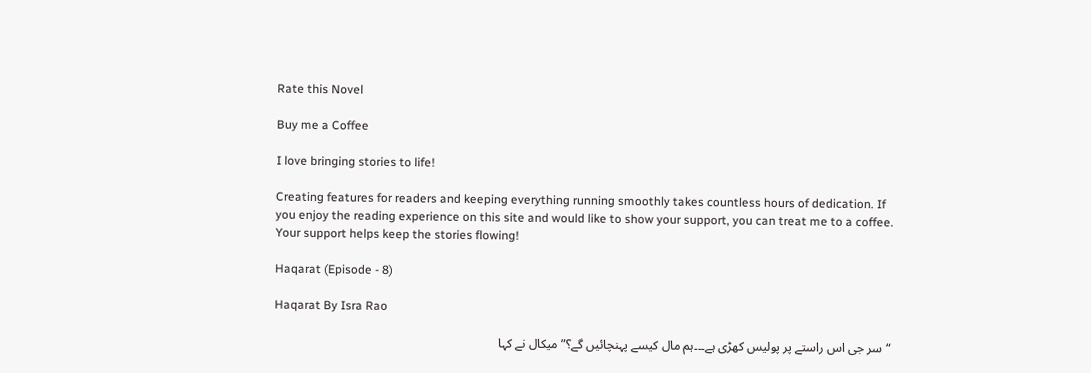Rate this Novel

Buy me a Coffee

I love bringing stories to life!

Creating features for readers and keeping everything running smoothly takes countless hours of dedication. If you enjoy the reading experience on this site and would like to show your support, you can treat me to a coffee. Your support helps keep the stories flowing!

Haqarat (Episode - 8)

Haqarat By Isra Rao

“سر جی اس راستے پر پولیس کھڑی ہے۔۔۔ہم مال کیسے پہنچائیں گے؟” میکال نے کہا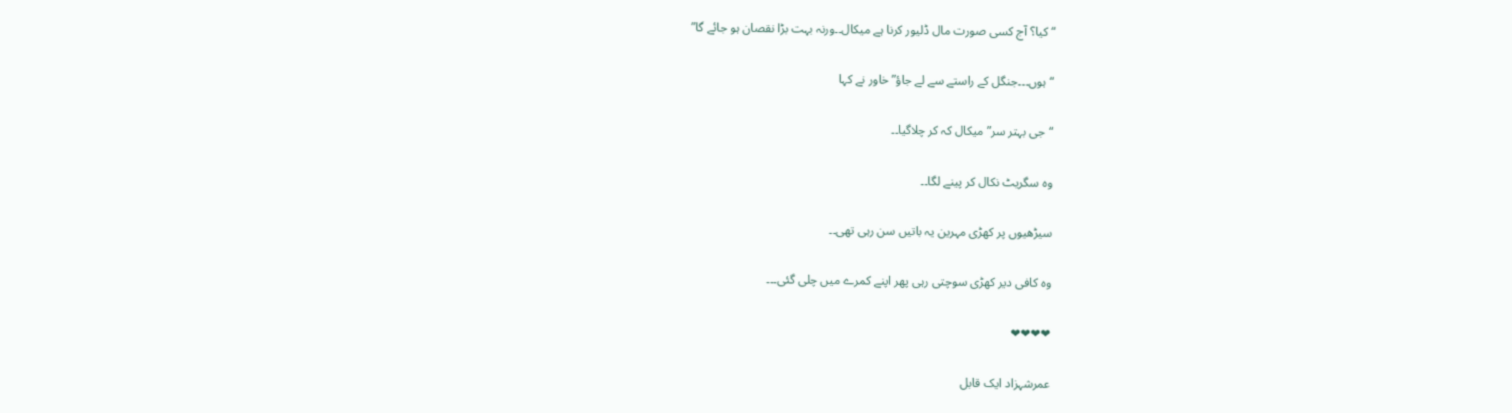“کیا؟ آج کسی صورت مال ڈلیور کرنا ہے میکال۔۔ورنہ بہت بڑا نقصان ہو جائے گا”

“ہوں۔۔۔جنگل کے راستے سے لے جاؤ” خاور نے کہا

“جی بہتر سر” میکال کہ کر چلاگیا۔۔

وہ سگریٹ نکال کر پینے لگا۔۔

سیڑھیوں پر کھڑی مہرین یہ باتیں سن رہی تھی۔۔

وہ کافی دیر کھڑی سوچتی رہی پھر اپنے کمرے میں چلی گئی۔۔۔

❤❤❤❤

عمرشہزاد ایک قابل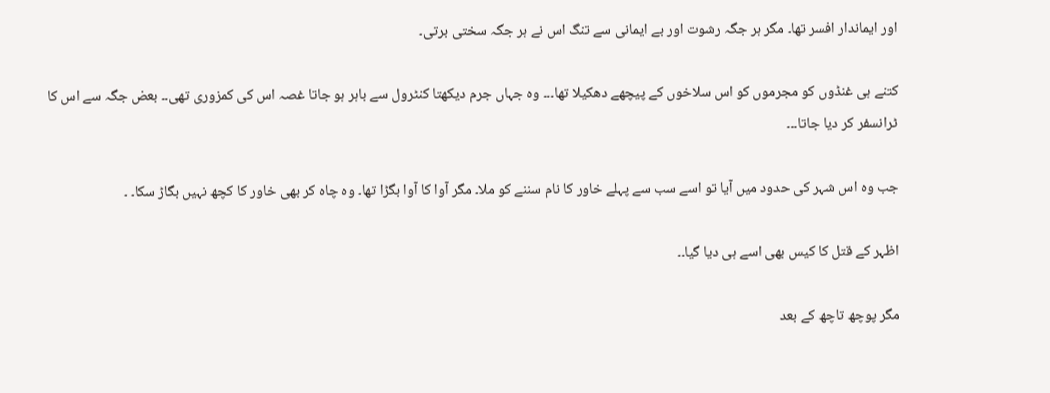اور ایماندار افسر تھا۔ مگر ہر جگہ رشوت اور بے ایمانی سے تنگ اس نے ہر جگہ سختی برتی۔

کتنے ہی غنڈوں کو مجرموں کو اس سلاخوں کے پیچھے دھکیلا تھا۔۔۔ وہ جہاں جرم دیکھتا کنٹرول سے باہر ہو جاتا غصہ اس کی کمزوری تھی۔۔ بعض جگہ سے اس کا ٹرانسفر کر دیا جاتا۔۔۔

جب وہ اس شہر کی حدود میں آیا تو اسے سب سے پہلے خاور کا نام سننے کو ملا۔ مگر آوا کا آوا بگڑا تھا۔ وہ چاہ کر بھی خاور کا کچھ نہیں بگاڑ سکا۔ ۔

اظہر کے قتل کا کیس بھی اسے ہی دیا گیا۔۔

مگر پوچھ تاچھ کے بعد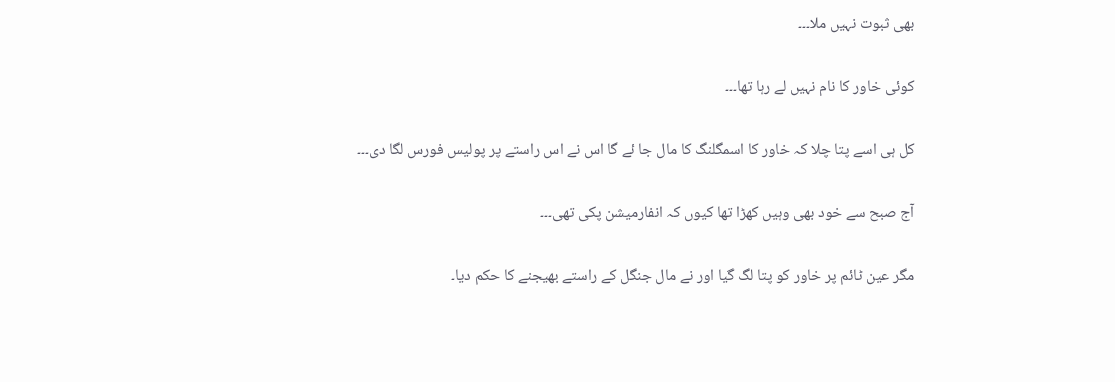بھی ثبوت نہیں ملا۔۔۔

کوئی خاور کا نام نہیں لے رہا تھا۔۔۔

کل ہی اسے پتا چلا کہ خاور کا اسمگلنگ کا مال جا ئے گا اس نے اس راستے پر پولیس فورس لگا دی۔۔۔

آج صبح سے خود بھی وہیں کھڑا تھا کیوں کہ انفارمیشن پکی تھی۔۔۔

مگر عین ٹائم پر خاور کو پتا لگ گیا اور نے مال جنگل کے راستے بھیجنے کا حکم دیا۔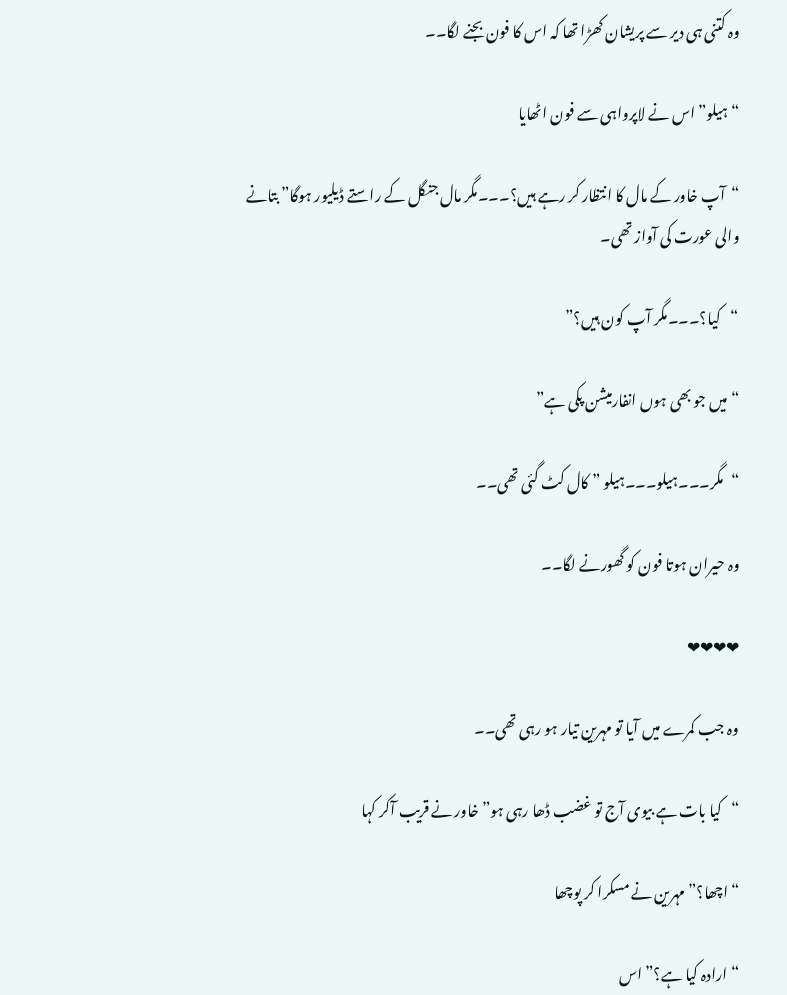وہ کتنی ہی دیر سے پریشان کھڑا تھا کہ اس کا فون بجنے لگا۔۔

“ہیلو” اس نے لاپرواہی سے فون اٹھایا

“آپ خاور کے مال کا انتظار کر رہے ہیں؟۔۔۔مگر مال جنگل کے راستے ڈیلیور ہوگا” بتانے والی عورت کی آواز تھی۔

“کیا؟۔۔۔مگر آپ کون ہیں؟”

“میں جو بھی ہوں انفارمیشن پکی ہے”

“مگر۔۔۔ہیلو۔۔۔ہیلو ” کال کٹ گئی تھی۔۔

وہ حیران ہوتا فون کو گھورنے لگا۔۔

❤❤❤❤

وہ جب کمرے میں آیا تو مہرین تیار ہو رہی تھی۔۔

“کیا بات ہے بیوی آج تو غضب ڈھا رہی ہو” خاور نے قریب آکر کہا

“اچھا؟” مہرین نے مسکرا کر پوچھا

“ارادہ کیا ہے؟” اس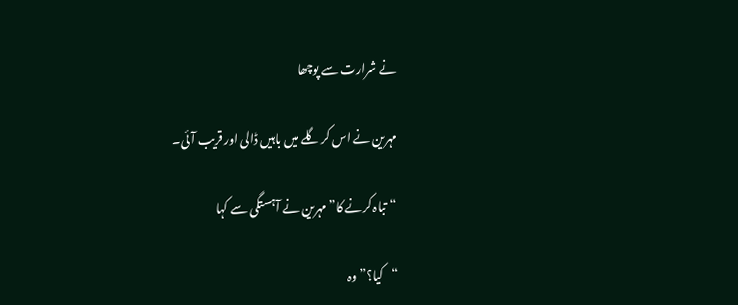نے شرارت سے پوچھا

مہرین نے اس کر گلے میں باہیں ڈالی اور قریب آئی۔

“تباہ کرنے کا” مہرین نے آہستگی سے کہا

“کیا؟” وہ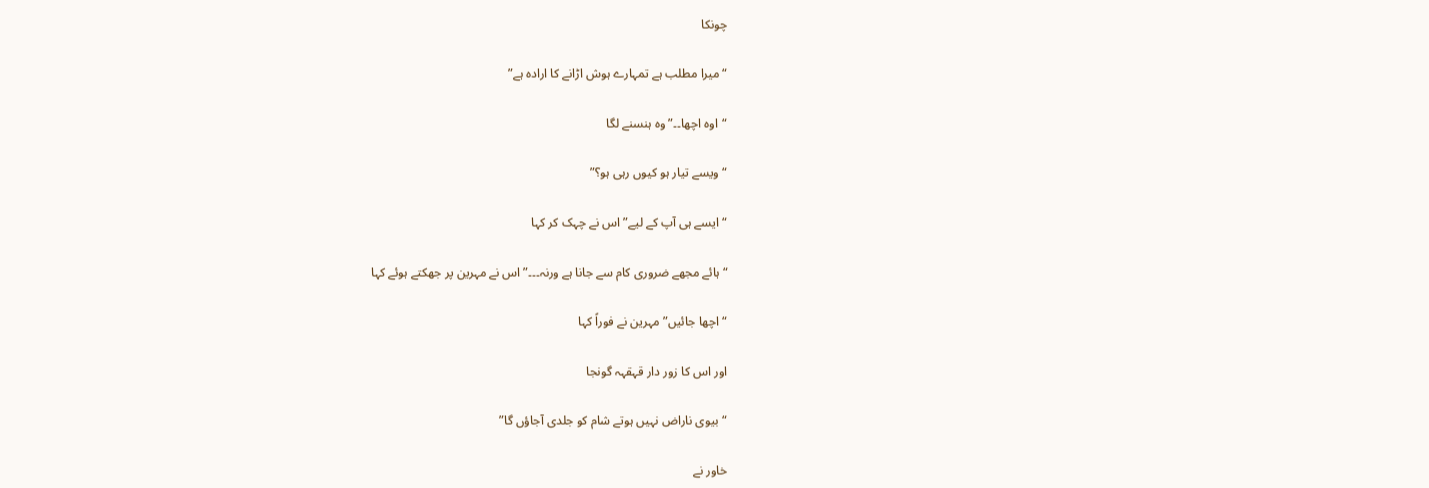چونکا

“میرا مطلب ہے تمہارے ہوش اڑانے کا ارادہ ہے”

“اوہ اچھا۔۔” وہ ہنسنے لگا

“ویسے تیار ہو کیوں رہی ہو؟”

“ایسے ہی آپ کے لیے” اس نے چہک کر کہا

“ہائے مجھے ضروری کام سے جانا ہے ورنہ۔۔۔” اس نے مہرین پر جھکتے ہوئے کہا

“اچھا جائیں” مہرین نے فوراً کہا

اور اس کا زور دار قہقہہ گونجا

“بیوی ناراض نہیں ہوتے شام کو جلدی آجاؤں گا”

خاور نے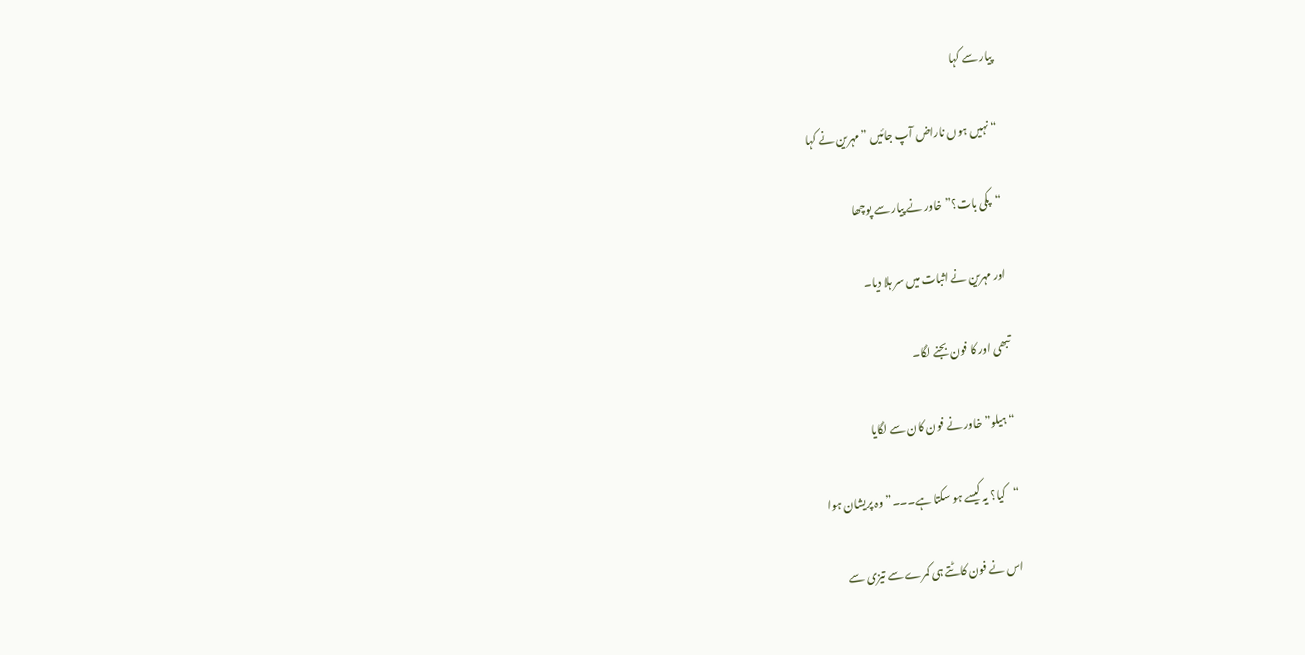پیار سے کہا

“نہیں ہوں ناراض آپ جائیں ” مہرین نے کہا

“پکی بات؟” خاور نے پیار سے پوچھا

اور مہرین نے اثبات میں سر ہلا دیا۔

تبھی اور کا فون بجنے لگا۔

“ہیلو” خاور نے فون کان سے لگایا

“کیا؟ یہ کیسے ہو سکتا ہے۔۔۔” وہ پریشان ہوا

اس نے فون کاٹتے ہی کمرے سے تیزی سے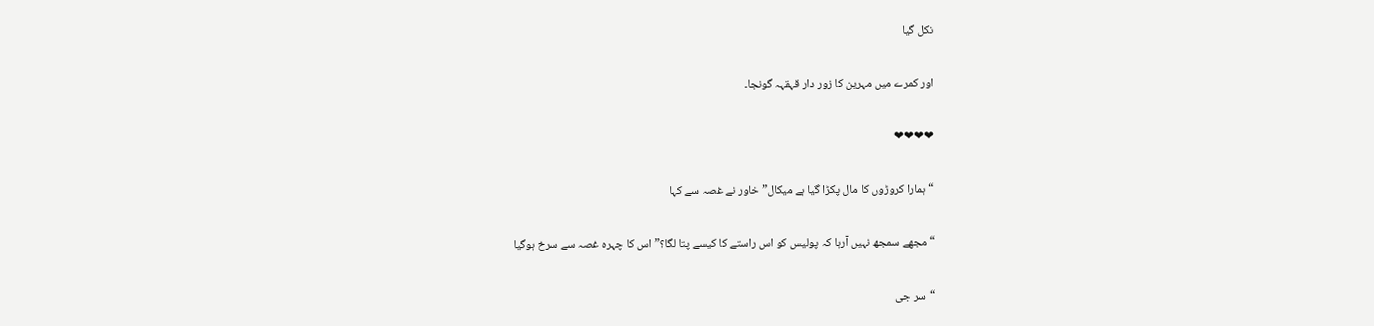نکل گیا

اور کمرے میں مہرین کا زور دار قہقہہ گونجا۔

❤❤❤❤

“ہمارا کروڑوں کا مال پکڑا گیا ہے میکال” خاور نے غصہ سے کہا

“مجھے سمجھ نہیں آرہا کہ پولیس کو اس راستے کا کیسے پتا لگا؟” اس کا چہرہ غصہ سے سرخ ہوگیا

“سر جی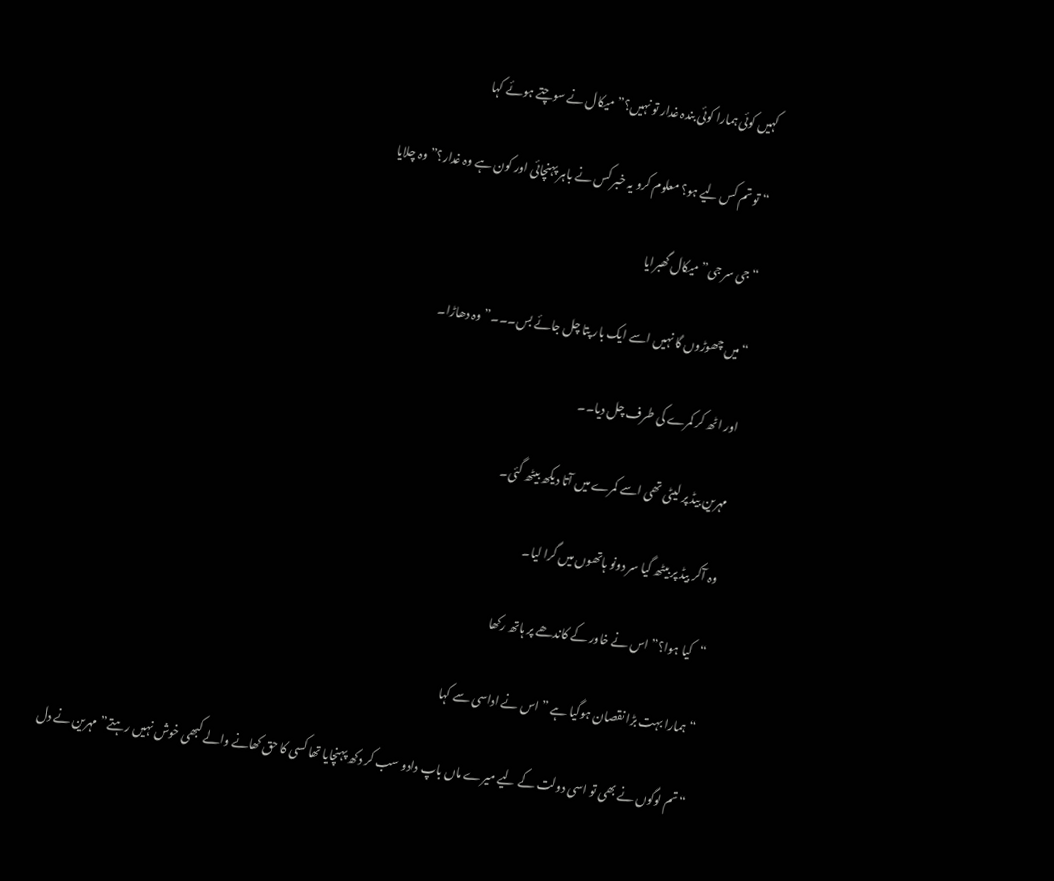کہیں کوئی ہمارا کوئی بندہ غدار تو نہیں؟” میکال نے سوچتے ہوئے کہا

“تو تم کس لیے ہو؟ معلوم کرو یہ خبر کس نے باہر پہنچائی اور کون ہے وہ غدار؟” وہ چلایا

“جی سر جی” میکال گھبرایا

“میں چھوڑوں گا نہیں اسے ایک بار پتا چل جائے بس۔۔۔” وہ دھاڑا۔

اور اٹھ کر کمرے کی طرف چل دیا۔۔

مہرین بیڈ پر لیٹی تھی اسے کمرے میں آتا دیکھ بیٹھ گئی۔

وہ آکر بیڈ پر بیٹھ گیا سر دونو ہاتھوں میں گرا لیا۔

“کیا ہوا؟” اس نے خاور کے کاندھے پر ہاتھ رکھا

“ہمارا بہت بڑا نقصان ہوگیا ہے ” اس نے اداسی سے کہا

“تم لوگوں نے بھی تو اسی دولت کے لیے میرے ماں باپ دادو سب کر دکھ پہنچایا تھا کسی کا حق کھانے والے کبھی خوش نہیں رہتے” مہرین نے دل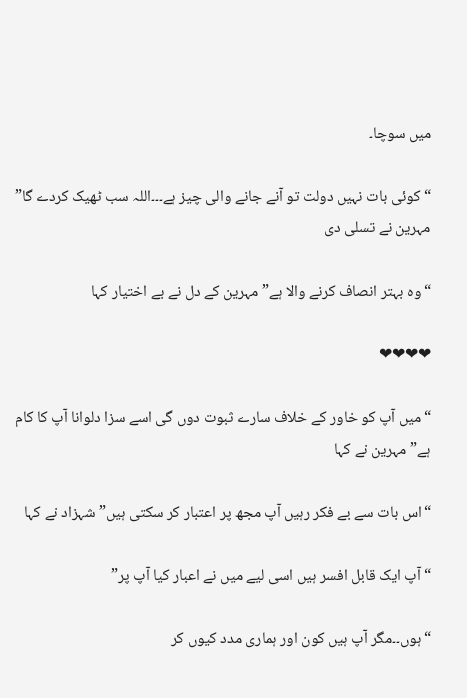میں سوچا۔

“کوئی بات نہیں دولت تو آنے جانے والی چیز ہے۔۔۔اللہ سب ٹھیک کردے گا” مہرین نے تسلی دی

“وہ بہتر انصاف کرنے والا ہے” مہرین کے دل نے بے اختیار کہا

❤❤❤❤

“میں آپ کو خاور کے خلاف سارے ثبوت دوں گی اسے سزا دلوانا آپ کا کام ہے” مہرین نے کہا

“اس بات سے بے فکر رہیں آپ مجھ پر اعتبار کر سکتی ہیں” شہزاد نے کہا

“آپ ایک قابل افسر ہیں اسی لیے میں نے اعبار کیا آپ پر”

“ہوں۔۔مگر آپ ہیں کون اور ہماری مدد کیوں کر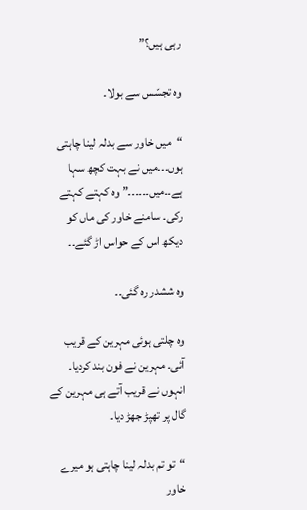رہی ہیں؟”

وہ تجسّس سے بولا۔

“میں خاور سے بدلہ لینا چاہتی ہوں۔۔۔میں نے بہت کچھ سہا ہے۔۔میں۔۔۔۔۔۔” وہ کہتے کہتے رکی۔ سامنے خاور کی ماں کو دیکھ اس کے حواس اڑ گئے۔۔

وہ ششدر رہ گئی۔۔

وہ چلتی ہوئی مہرین کے قریب آئی۔ مہرین نے فون بند کردیا۔ انہوں نے قریب آتے ہی مہرین کے گال پر تھپڑ جھڑ دیا۔

“تو تم بدلہ لینا چاہتی ہو میرے خاور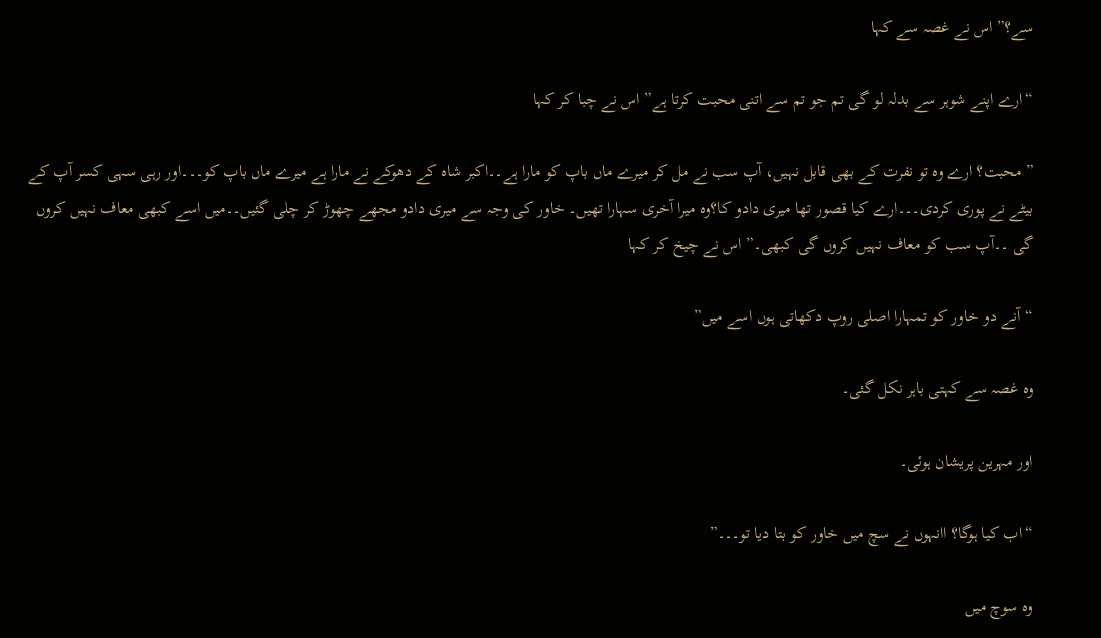سے؟” اس نے غصہ سے کہا

“ارے اپنے شوہر سے بدلہ لو گی تم جو تم سے اتنی محبت کرتا ہے” اس نے چبا کر کہا

” محبت؟ ارے وہ تو نفرت کے بھی قابل نہیں، آپ سب نے مل کر میرے ماں باپ کو مارا ہے۔۔اکبر شاہ کے دھوکے نے مارا ہے میرے ماں باپ کو۔۔۔اور رہی سہی کسر آپ کے بیٹے نے پوری کردی۔۔۔ارے کیا قصور تھا میری دادو کا؟وہ میرا آخری سہارا تھیں۔ خاور کی وجہ سے میری دادو مجھے چھوڑ کر چلی گئیں۔۔میں اسے کبھی معاف نہیں کروں گی ۔۔آپ سب کو معاف نہیں کروں گی کبھی۔” اس نے چیخ کر کہا

“آنے دو خاور کو تمہارا اصلی روپ دکھاتی ہوں اسے میں”

وہ غصہ سے کہتی باہر نکل گئی۔

اور مہرین پریشان ہوئی۔

“اب کیا ہوگا؟ اانہوں نے سچ میں خاور کو بتا دیا تو۔۔۔”

وہ سوچ میں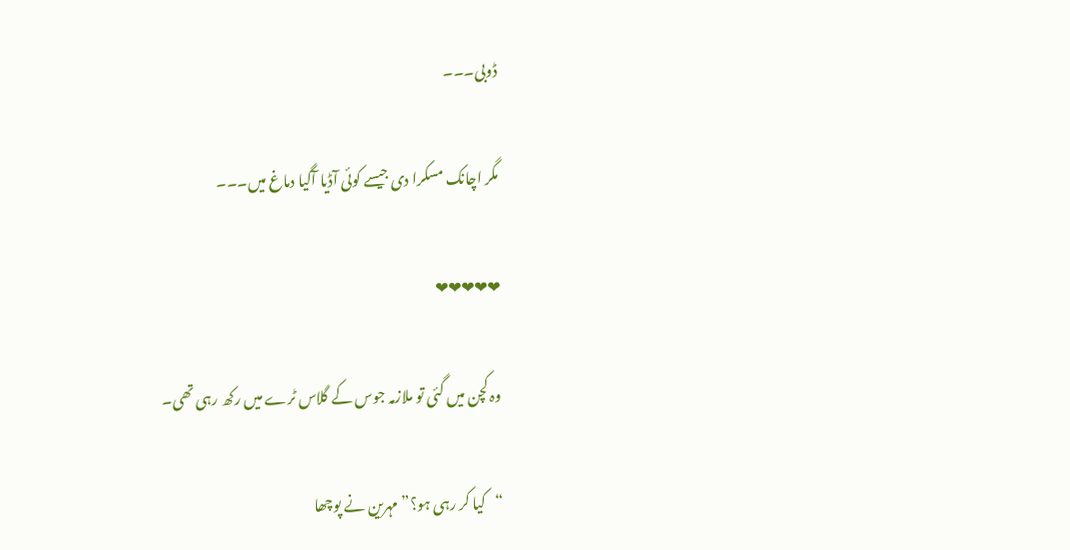ڈوبی۔۔۔

مگر اچانک مسکرا دی جیسے کوئی آڈیا آگیا دماغ میں۔۔۔

❤❤❤❤❤

وہ کچن میں گئی تو ملازمہ جوس کے گلاس ٹرے میں رکھ رہی تھی۔

“کیا کر رہی ہو؟” مہرین نے پوچھا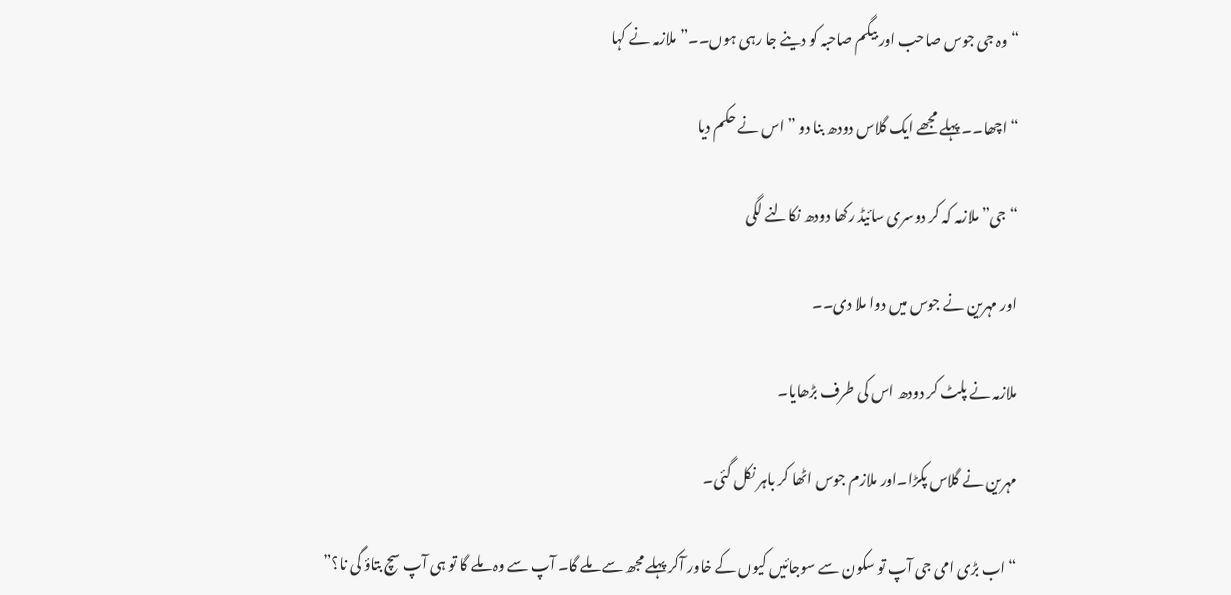“وہ جی جوس صاحب اور بیگم صاحبہ کو دینے جا رہی ہوں۔۔” ملازمہ نے کہا

“اچھا۔۔ پہلے مجھے ایک گلاس دودھ بنا دو ” اس نے حکم دیا

“جی” ملازمہ کہ کر دوسری سائیڈ رکھا دودھ نکالنے لگی

اور مہرین نے جوس میں دوا ملا دی۔۔

ملازمہ نے پلٹ کر دودھ اس کی طرف بڑھایا۔

مہرین نے گلاس پکڑا۔اور ملازم جوس اٹھا کر باہر نکل گئی۔

“اب بڑی امی جی آپ تو سکون سے سوجائیں کیوں کے خاور آکر پہلے مجھ سے ملے گا۔ آپ سے وہ ملے گا تو ہی آپ سچ بتاؤ گی نا؟”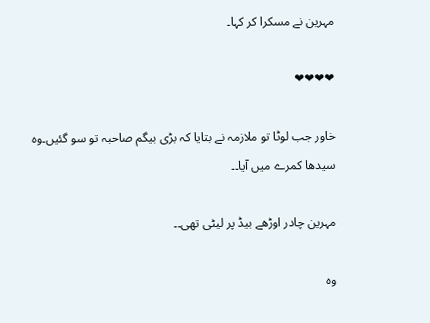مہرین نے مسکرا کر کہا۔

❤❤❤❤

خاور جب لوٹا تو ملازمہ نے بتایا کہ بڑی بیگم صاحبہ تو سو گئیں۔وہ سیدھا کمرے میں آیا۔۔

مہرین چادر اوڑھے بیڈ پر لیٹی تھی۔۔

وہ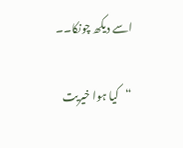اسے دیکھ چونکا۔۔

“کیا ہوا خیریت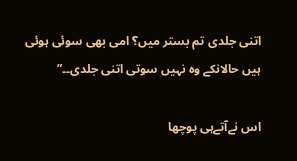اتنی جلدی تم بستر میں؟ امی بھی سوئی ہوئی ہیں حالانکے وہ نہیں سوتی اتنی جلدی۔۔”

اس نےآتےہی پوچھا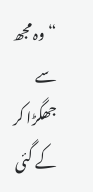“وہ مجھ سے جھگڑا کر کے گئی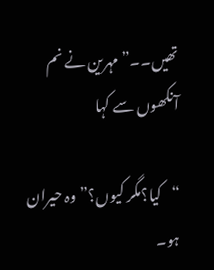تھیں۔۔” مہرین نے نم آنکھوں سے کہا

“کیا؟مگر کیوں؟” وہ حیران ہو۔